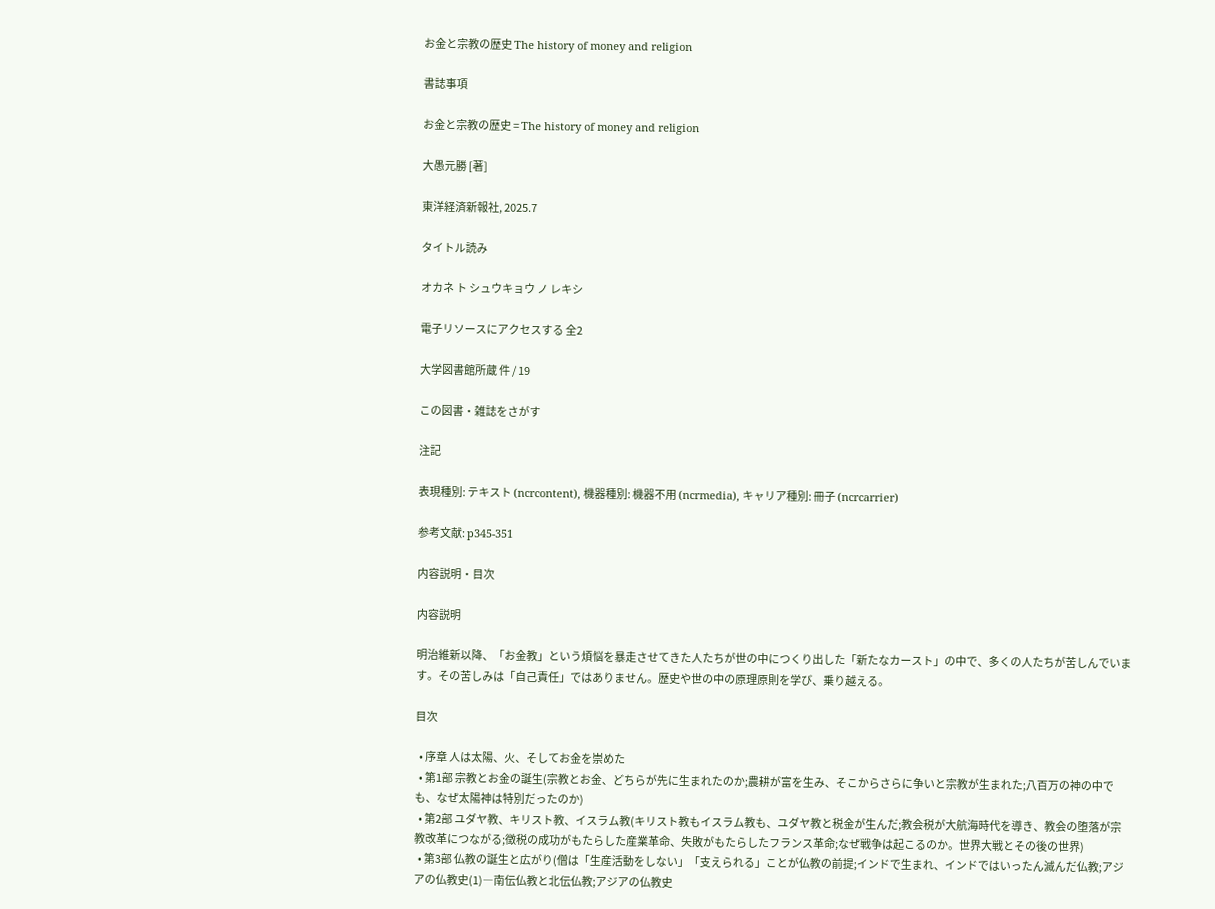お金と宗教の歴史 The history of money and religion

書誌事項

お金と宗教の歴史 = The history of money and religion

大愚元勝 [著]

東洋経済新報社, 2025.7

タイトル読み

オカネ ト シュウキョウ ノ レキシ

電子リソースにアクセスする 全2

大学図書館所蔵 件 / 19

この図書・雑誌をさがす

注記

表現種別: テキスト (ncrcontent), 機器種別: 機器不用 (ncrmedia), キャリア種別: 冊子 (ncrcarrier)

参考文献: p345-351

内容説明・目次

内容説明

明治維新以降、「お金教」という煩悩を暴走させてきた人たちが世の中につくり出した「新たなカースト」の中で、多くの人たちが苦しんでいます。その苦しみは「自己責任」ではありません。歴史や世の中の原理原則を学び、乗り越える。

目次

  • 序章 人は太陽、火、そしてお金を崇めた
  • 第1部 宗教とお金の誕生(宗教とお金、どちらが先に生まれたのか;農耕が富を生み、そこからさらに争いと宗教が生まれた;八百万の神の中でも、なぜ太陽神は特別だったのか)
  • 第2部 ユダヤ教、キリスト教、イスラム教(キリスト教もイスラム教も、ユダヤ教と税金が生んだ;教会税が大航海時代を導き、教会の堕落が宗教改革につながる;徴税の成功がもたらした産業革命、失敗がもたらしたフランス革命;なぜ戦争は起こるのか。世界大戦とその後の世界)
  • 第3部 仏教の誕生と広がり(僧は「生産活動をしない」「支えられる」ことが仏教の前提;インドで生まれ、インドではいったん滅んだ仏教;アジアの仏教史(1)―南伝仏教と北伝仏教;アジアの仏教史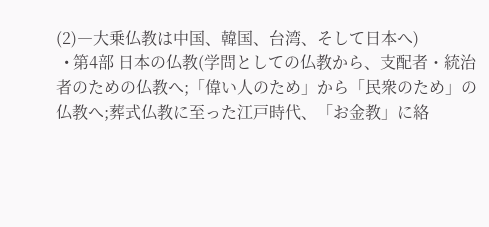(2)―大乗仏教は中国、韓国、台湾、そして日本へ)
  • 第4部 日本の仏教(学問としての仏教から、支配者・統治者のための仏教へ;「偉い人のため」から「民衆のため」の仏教へ;葬式仏教に至った江戸時代、「お金教」に絡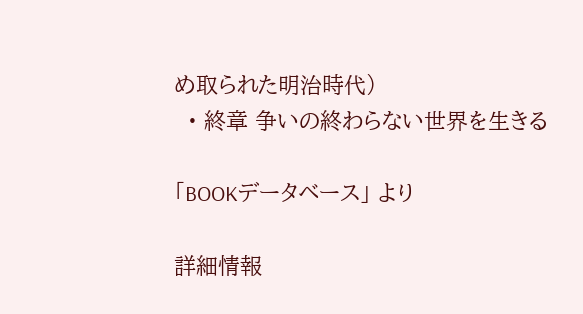め取られた明治時代)
  • 終章 争いの終わらない世界を生きる

「BOOKデータベース」 より

詳細情報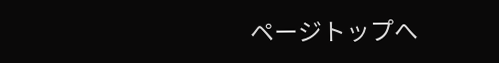ページトップへ